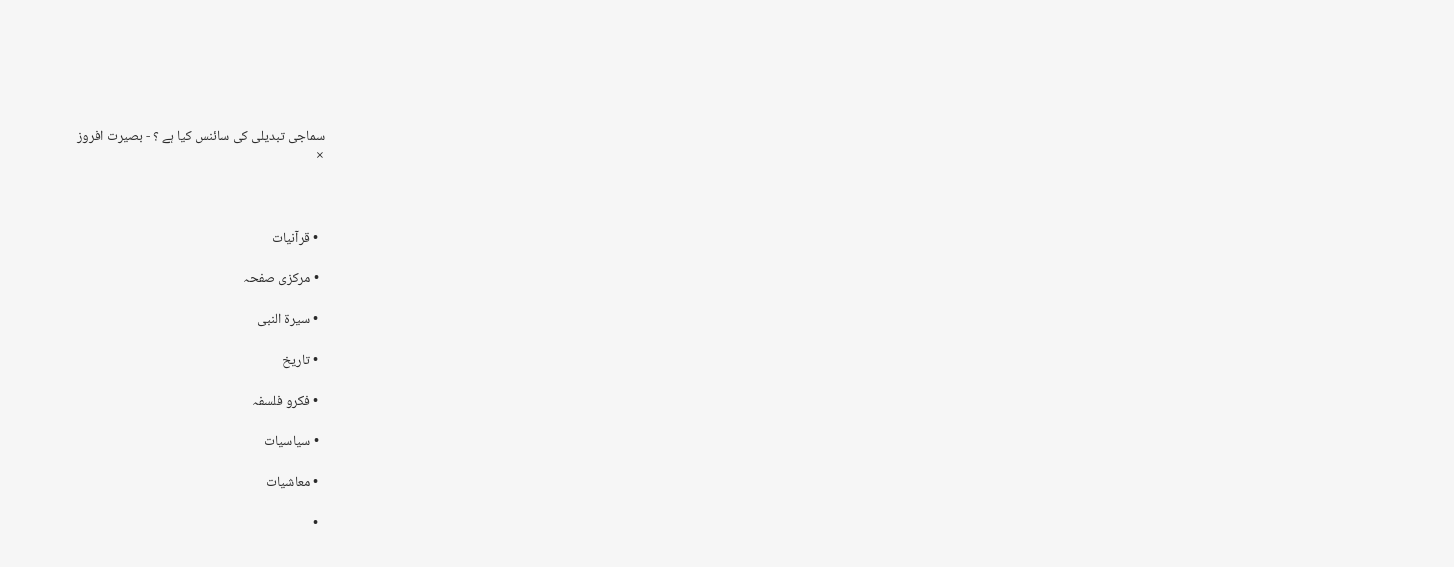سماجی تبدیلی کی سائنس کیا ہے ؟ - بصیرت افروز
×



  • قرآنیات

  • مرکزی صفحہ

  • سیرۃ النبی

  • تاریخ

  • فکرو فلسفہ

  • سیاسیات

  • معاشیات

  •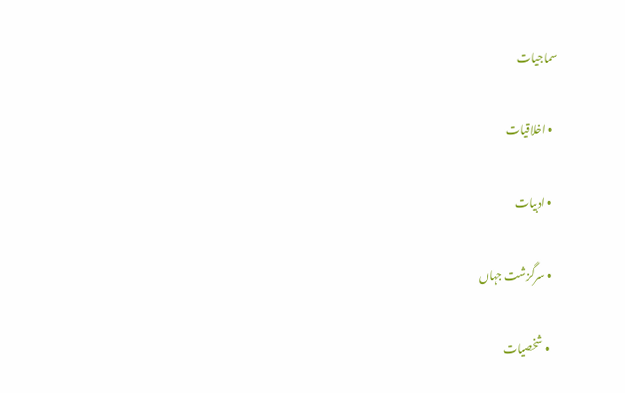سماجیات

  • اخلاقیات

  • ادبیات

  • سرگزشت جہاں

  • شخصیات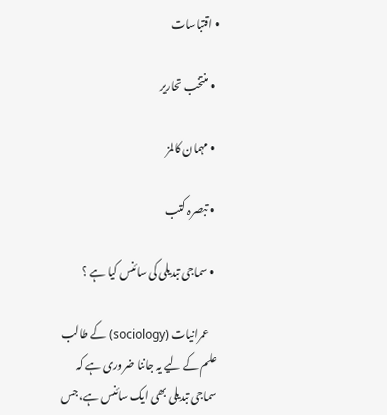• اقتباسات

  • منتخب تحاریر

  • مہمان کالمز

  • تبصرہ کتب

  • سماجی تبدیلی کی سائنس کیا ہے ؟

    عمرانیات (sociology) کے طالب علم کے لیے یہ جاننا ضروری ہے کہ سماجی تبدیلی بھی ایک سائنس ہے،جس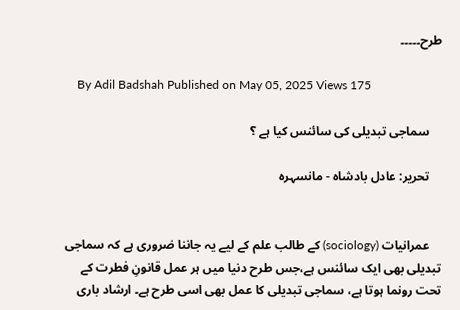طرح۔۔۔۔۔

    By Adil Badshah Published on May 05, 2025 Views 175

    سماجی تبدیلی کی سائنس کیا ہے ؟

    تحریر: عادل بادشاہ - مانسہرہ


    عمرانیات (sociology) کے طالب علم کے لیے یہ جاننا ضروری ہے کہ سماجی تبدیلی بھی ایک سائنس ہے،جس طرح دنیا میں ہر عمل قانونِ فطرت کے تحت رونما ہوتا ہے، سماجی تبدیلی کا عمل بھی اسی طرح ہے۔ ارشاد باری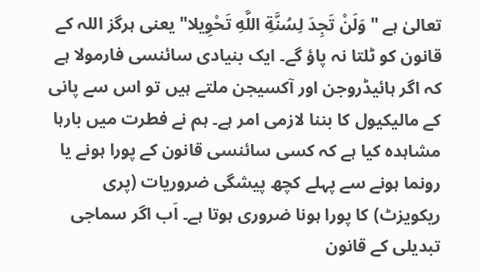تعالیٰ ہے "وَلَنْ تَجِدَ لِسُنَّةِ اللَّهِ تَحْوِيلا" یعنی ہرگز اللہ کے قانون کو ٹلتا نہ پاؤ گے۔ ایک بنیادی سائنسی فارمولا ہے کہ اگر ہائیڈروجن اور آکسیجن ملتے ہیں تو اس سے پانی کے مالیکیول کا بننا لازمی امر ہے۔ ہم نے فطرت میں بارہا مشاہدہ کیا ہے کہ کسی سائنسی قانون کے پورا ہونے یا رونما ہونے سے پہلے کچھ پیشگی ضروریات (پری ریکویزٹ) کا پورا ہونا ضروری ہوتا ہے۔ اَب اگر سماجی تبدیلی کے قانون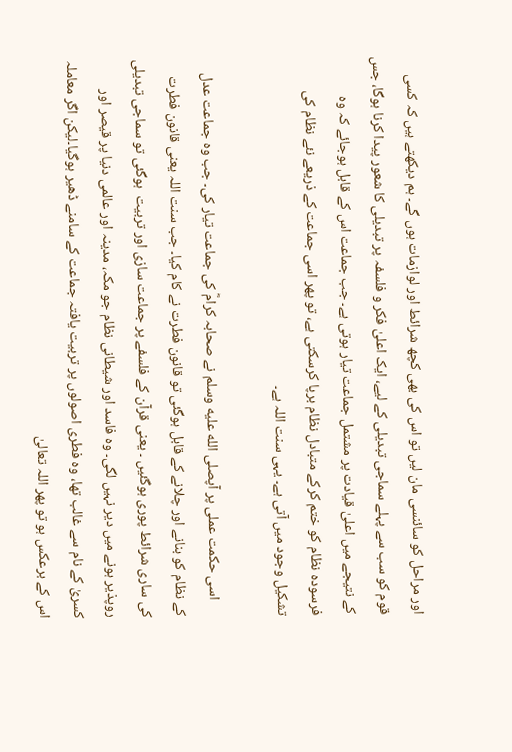اور مراحل کو سائنسی مان لیں تو اس کی بھی کچھ شرائط اور لوازمات ہوں گے۔ ہم دیکھتے ہیں کہ کسی قوم کو سب سے پہلے سماجی تبدیلی کے لیے، ایک اعلیٰ فکر و فلسفہ پر تبدیلی کا شعور پیدا کرنا ہوگا، جس کے نتیجے میں اعلیٰ قیادت پر مشتمل جماعت تیار ہوتی ہے۔ جب جماعت اس کے قابل ہوجائے کہ وہ فرسودہ نظام کو ختم کرکے متبادل نظام برپا کرسکتی ہے، تو پھر اسی جماعت کے ذریعے نئے نظام کی تشکیل وجود میں آتی ہے۔ یہی سنت اللہ ہے۔

     اسی حکمت عملی پر آپصلى الله عليه وسلم نے صحابہ کرامؓ کی جماعت تیار کی۔ جب وہ جماعت عدل کے نظام کو بنانے اور چلانے کے قابل ہوگئی تو قانون فطرت نے کام کیا۔ جب سنت اللہ یعنی قانون فطرت کی ساری شرائط پوری ہوگئیں ۔ یعنی قرآن کے فلسفے پر جماعت سازی اور تربیت  ہوگئی تو سماجی تبدیلی روپذیر ہونے میں دیر نہیں لگی۔ وہ فاسد اور شیطانی نظام جو مکہ، مدینہ اور عالمی دنیا پر قیصر اور کسریٰ کے نام سے غالب تھا، وہ فطری اصولوں پر تربیت یافتہ جماعت کے سامنے ڈھیر ہوگیا۔لیکن اگر معاملہ اس کے برعکس ہو تو پھر اللہ تعالیٰ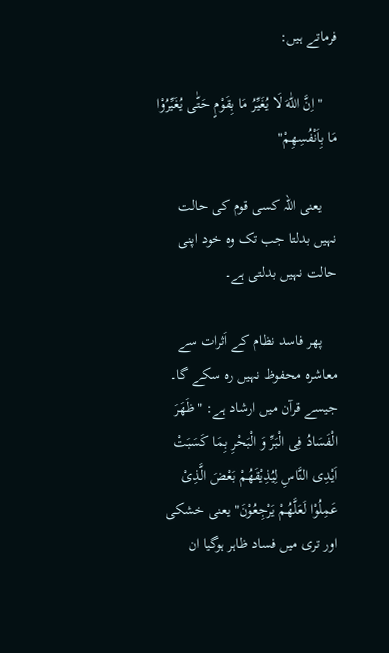فرماتے ہیں:

    "اِنَّ اللّٰهَ لَا یُغَیِّرُ مَا بِقَوْمٍ حَتّٰى یُغَیِّرُوْا مَا بِاَنْفُسِهِمْ"

    یعنی اللہ کسی قوم کی حالت نہیں بدلتا جب تک وہ خود اپنی حالت نہیں بدلتی ہے۔

    پھر فاسد نظام کے اَثرات سے معاشرہ محفوظ نہیں رہ سکے گا۔ جیسے قرآن میں ارشاد ہے: "ظَهَرَ الْفَسَادُ فِی الْبَرِّ وَ الْبَحْرِ بِمَا كَسَبَتْ اَیْدِی النَّاسِ لِیُذِیْقَهُمْ بَعْضَ الَّذِیْ عَمِلُوْا لَعَلَّهُمْ یَرْجِعُوْنَ" یعنی خشکی اور تری میں فساد ظاہر ہوگیا ان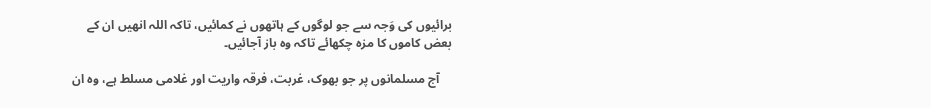برائیوں کی وَجہ سے جو لوگوں کے ہاتھوں نے کمائیں، تاکہ اللہ انھیں ان کے بعض کاموں کا مزہ چکھائے تاکہ وہ باز آجائیں۔

    آج مسلمانوں پر جو بھوک، غربت، فرقہ واریت اور غلامی مسلط ہے، وہ ان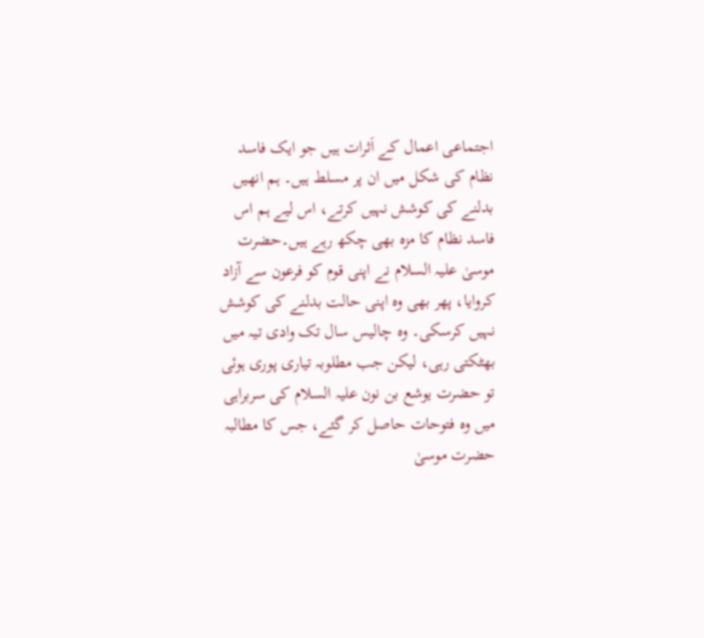اجتماعی اعمال کے اَثرات ہیں جو ایک فاسد نظام کی شکل میں ان پر مسلط ہیں۔ ہم انھیں بدلنے کی کوشش نہیں کرتے، اس لیے ہم اس فاسد نظام کا مزہ بھی چکھ رہے ہیں۔حضرت موسیٰ علیہ السلام نے اپنی قوم کو فرعون سے آزاد کروایا، پھر بھی وہ اپنی حالت بدلنے کی کوشش نہیں کرسکی۔ وہ چالیس سال تک وادی تیہ میں بھٹکتی رہی، لیکن جب مطلوبہ تیاری پوری ہوئی تو حضرت یوشع بن نون علیہ السلام کی سربراہی میں وہ فتوحات حاصل کر گئے، جس کا مطالبہ حضرت موسیٰ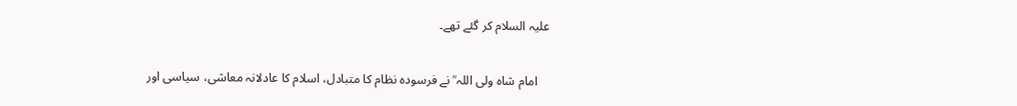علیہ السلام کر گئے تھے۔

    امام شاہ ولی اللہ ؒ نے فرسودہ نظام کا متبادل، اسلام کا عادلانہ معاشی، سیاسی اور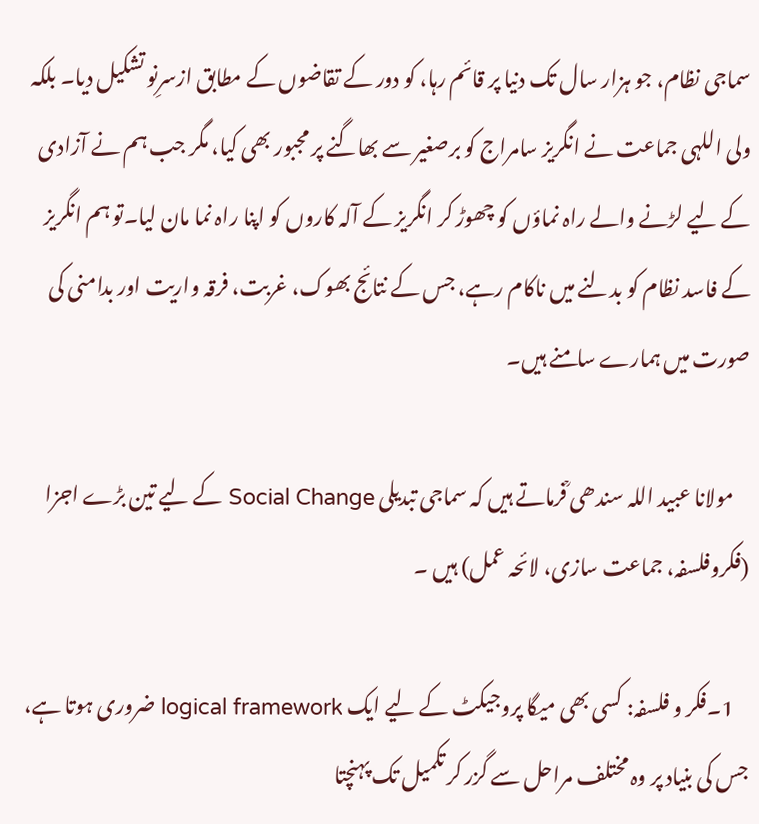سماجی نظام، جو ہزار سال تک دنیا پر قائم رہا، کو دور کے تقاضوں کے مطابق ازسرِنو تشکیل دیا۔ بلکہ ولی اللہی جماعت نے انگریز سامراج کو برصغیر سے بھاگنے پر مجبور بھی کیا، مگر جب ہم نے آزادی کے لیے لڑنے والے راہ نماؤں کو چھوڑ کر انگریز کے آلہ کاروں کو اپنا راہ نما مان لیا۔تو ہم انگریز کے فاسد نظام کو بدلنے میں ناکام رہے، جس کے نتائج بھوک، غربت، فرقہ واریت اور بدامنی کی صورت میں ہمارے سامنے ہیں۔

    مولانا عبید اللہ سندھی ؒفرماتے ہیں کہ سماجی تبدیلی Social Change کے لیے تین بڑے اجزا (فکروفلسفہ، جماعت سازی، لائحہ عمل) ہیں ۔

    1۔فکر و فلسفہ: کسی بھی میگا پروجیکٹ کے لیے ایک logical framework ضروری ہوتا ہے، جس کی بنیاد پر وہ مختلف مراحل سے گزر کر تکمیل تک پہنچتا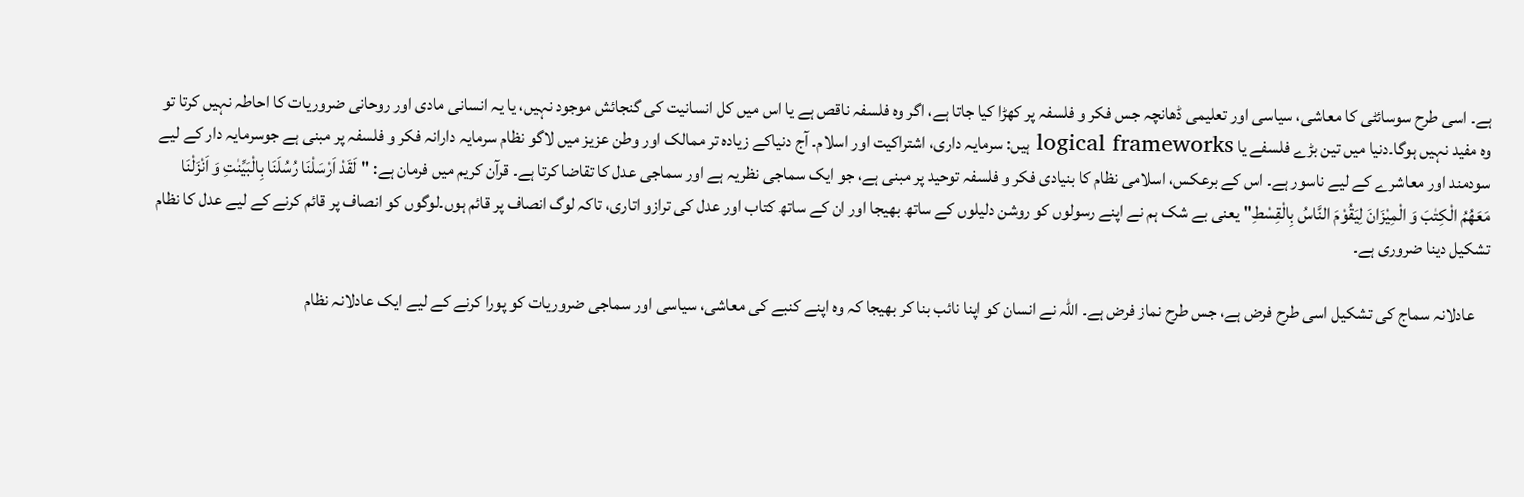ہے۔ اسی طرح سوسائٹی کا معاشی، سیاسی اور تعلیمی ڈھانچہ جس فکر و فلسفہ پر کھڑا کیا جاتا ہے، اگر وہ فلسفہ ناقص ہے یا اس میں کل انسانیت کی گنجائش موجود نہیں، یا یہ انسانی مادی اور روحانی ضروریات کا احاطہ نہیں کرتا تو وہ مفید نہیں ہوگا۔دنیا میں تین بڑے فلسفے یا logical frameworks ہیں: سرمایہ داری، اشتراکیت اور اسلام۔ آج دنیاکے زیادہ تر ممالک اور وطن عزیز میں لاگو نظام سرمایہ دارانہ فکر و فلسفہ پر مبنی ہے جوسرمایہ دار کے لیے سودمند اور معاشرے کے لیے ناسور ہے۔ اس کے برعکس، اسلامی نظام کا بنیادی فکر و فلسفہ توحید پر مبنی ہے، جو ایک سماجی نظریہ ہے اور سماجی عدل کا تقاضا کرتا ہے۔ قرآن کریم میں فرمان ہے: "لَقَدْ اَرْسَلْنَا رُسُلَنَا بِالْبَیِّنٰتِ وَ اَنْزَلْنَا مَعَهُمُ الْكِتٰبَ وَ الْمِیْزَانَ لِیَقُوْمَ النَّاسُ بِالْقِسْطِ" یعنی بے شک ہم نے اپنے رسولوں کو روشن دلیلوں کے ساتھ بھیجا اور ان کے ساتھ کتاب اور عدل کی ترازو اتاری، تاکہ لوگ انصاف پر قائم ہوں۔لوگوں کو انصاف پر قائم کرنے کے لیے عدل کا نظام تشکیل دینا ضروری ہے۔

    عادلانہ سماج کی تشکیل اسی طرح فرض ہے، جس طرح نماز فرض ہے۔ اللہ نے انسان کو اپنا نائب بنا کر بھیجا کہ وہ اپنے کنبے کی معاشی، سیاسی اور سماجی ضروریات کو پورا کرنے کے لیے ایک عادلانہ نظام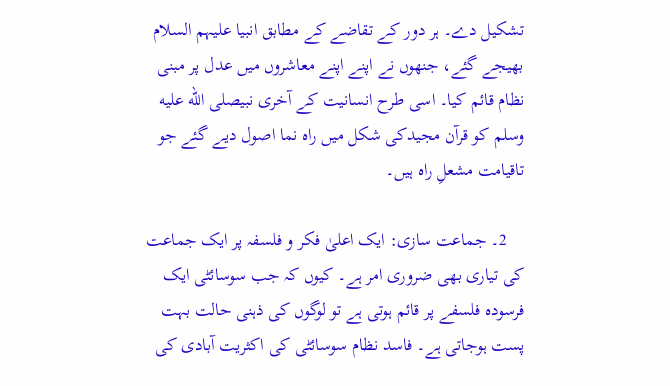تشکیل دے۔ ہر دور کے تقاضے کے مطابق انبیا علیہم السلام بھیجے گئے، جنھوں نے اپنے اپنے معاشروں میں عدل پر مبنی نظام قائم کیا۔ اسی طرح انسانیت کے آخری نبیصلى الله عليه وسلم کو قرآن مجیدکی شکل میں راہ نما اصول دیے گئے جو تاقیامت مشعلِ راہ ہیں۔

    2۔ جماعت سازی: ایک اعلیٰ فکر و فلسفہ پر ایک جماعت کی تیاری بھی ضروری امر ہے۔ کیوں کہ جب سوسائٹی ایک فرسودہ فلسفے پر قائم ہوتی ہے تو لوگوں کی ذہنی حالت بہت پست ہوجاتی ہے۔ فاسد نظام سوسائٹی کی اکثریت آبادی کی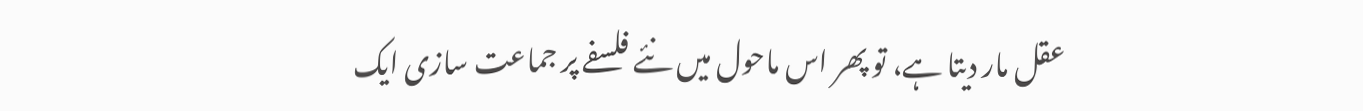عقل مار دیتا ہے، تو پھر اس ماحول میں نئے فلسفے پر جماعت سازی ایک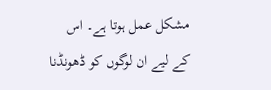مشکل عمل ہوتا ہے۔ اس کے لیے ان لوگوں کو ڈھونڈنا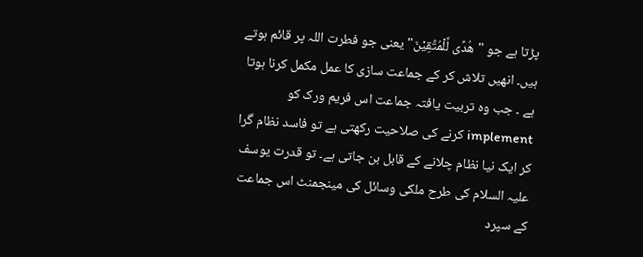پڑتا ہے جو "ھُدًی لِّلْمُتَّقِیْنَ" یعنی جو فطرت اللہ پر قائم ہوتے ہیں۔ انھیں تلاش کر کے جماعت سازی کا عمل مکمل کرنا ہوتا ہے ۔ جب وہ تربیت یافتہ جماعت اس فریم ورک کو implement کرنے کی صلاحیت رکھتی ہے تو فاسد نظام گرا کر ایک نیا نظام چلانے کے قابل بن جاتی ہے۔ تو قدرت یوسف علیہ السلام کی طرح ملکی وسائل کی مینجمنٹ اس جماعت کے سپرد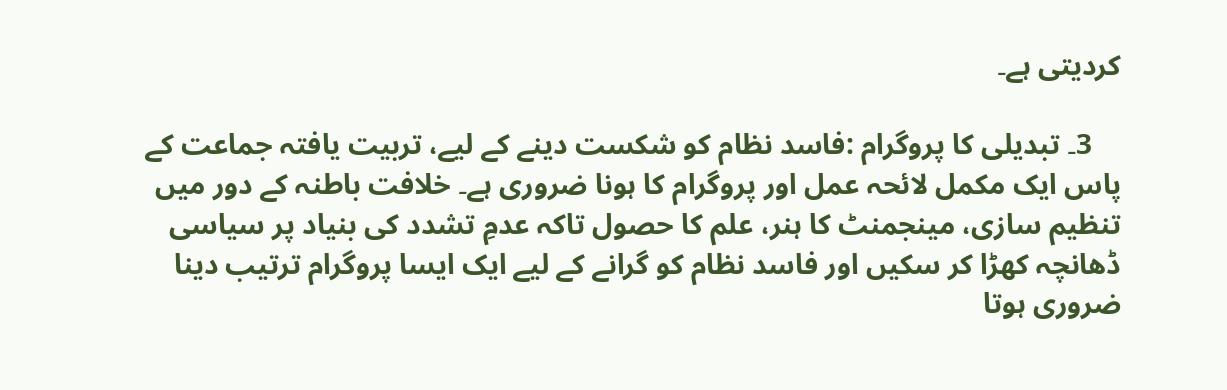کردیتی ہے۔

    3۔ تبدیلی کا پروگرام :فاسد نظام کو شکست دینے کے لیے، تربیت یافتہ جماعت کے پاس ایک مکمل لائحہ عمل اور پروگرام کا ہونا ضروری ہے۔ خلافت باطنہ کے دور میں تنظیم سازی، مینجمنٹ کا ہنر، علم کا حصول تاکہ عدمِ تشدد کی بنیاد پر سیاسی ڈھانچہ کھڑا کر سکیں اور فاسد نظام کو گرانے کے لیے ایک ایسا پروگرام ترتیب دینا ضروری ہوتا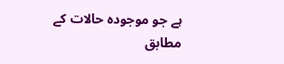ہے جو موجودہ حالات کے مطابق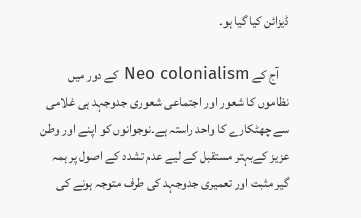ڈیزائن کیا گیا ہو۔

    آج کے Neo colonialism کے دور میں نظاموں کا شعور اور اجتماعی شعوری جدوجہد ہی غلامی سے چھٹکارے کا واحد راستہ ہے۔نوجوانوں کو اپنے اور وطن عزیز کےبہتر مستقبل کے لیے عدم تشدد کے اصول پر ہمہ گیر مثبت اور تعمیری جدوجہد کی طرف متوجہ ہونے کی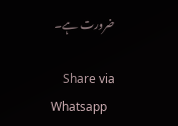ضرورت ہے۔

    Share via Whatsapp